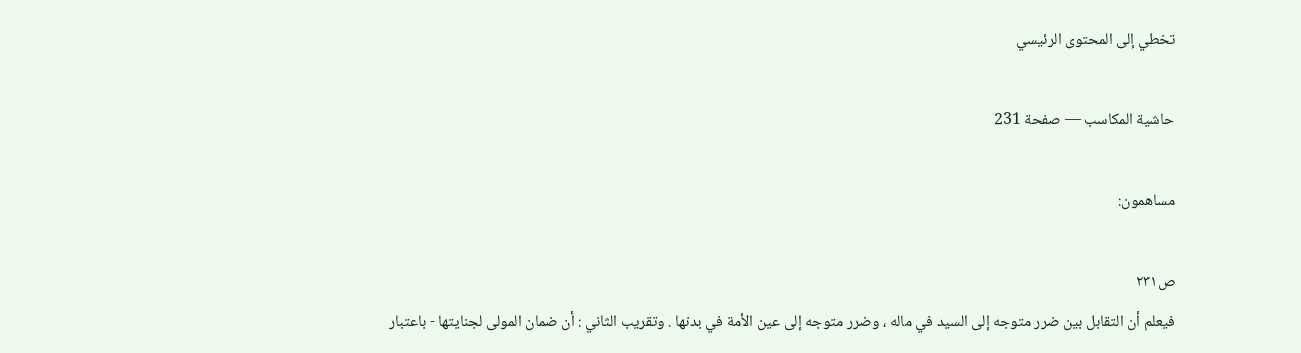تخطي إلى المحتوى الرئيسي

حاشية المكاسب — صفحة 231

مساهمون:

ص٢٣١
فيعلم أن التقابل بين ضرر متوجه إلى السيد في ماله ، وضرر متوجه إلى عين الأمة في بدنها . وتقريب الثاني : أن ضمان المولى لجنايتها - باعتبار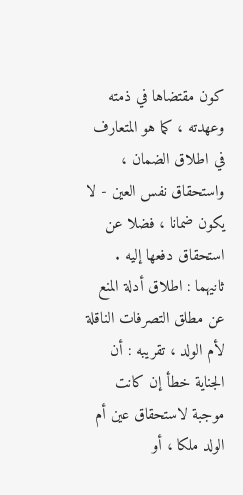كون مقتضاها في ذمته وعهدته ، كما هو المتعارف في اطلاق الضمان ، واستحقاق نفس العين - لا يكون ضمانا ، فضلا عن استحقاق دفعها إليه . ثانيهما : اطلاق أدلة المنع عن مطلق التصرفات الناقلة لأم الولد ، تقريبه : أن الجناية خطأ إن كانت موجبة لاستحقاق عين أم الولد ملكا ، أو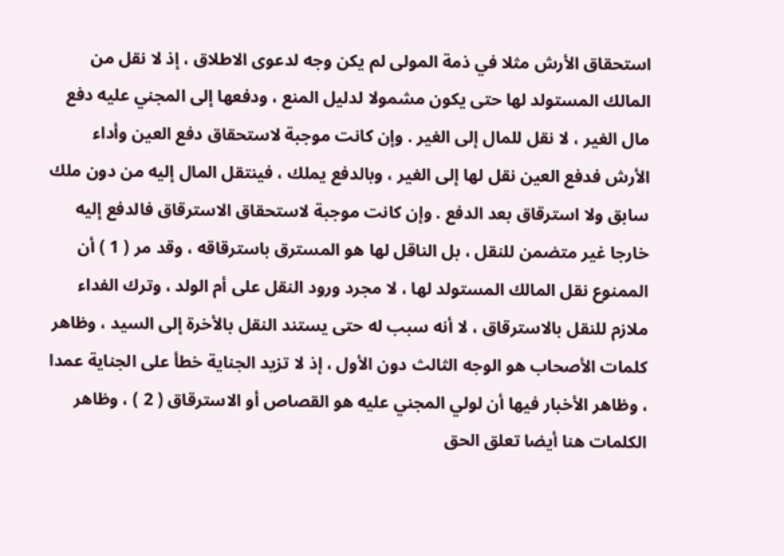استحقاق الأرش مثلا في ذمة المولى لم يكن وجه لدعوى الاطلاق ، إذ لا نقل من المالك المستولد لها حتى يكون مشمولا لدليل المنع ، ودفعها إلى المجني عليه دفع مال الغير ، لا نقل للمال إلى الغير . وإن كانت موجبة لاستحقاق دفع العين وأداء الأرش فدفع العين نقل لها إلى الغير ، وبالدفع يملك ، فينتقل المال إليه من دون ملك سابق ولا استرقاق بعد الدفع . وإن كانت موجبة لاستحقاق الاسترقاق فالدفع إليه خارجا غير متضمن للنقل ، بل الناقل لها هو المسترق باسترقاقه ، وقد مر ( 1 ) أن الممنوع نقل المالك المستولد لها ، لا مجرد ورود النقل على أم الولد ، وترك الفداء ملازم للنقل بالاسترقاق ، لا أنه سبب له حتى يستند النقل بالأخرة إلى السيد ، وظاهر كلمات الأصحاب هو الوجه الثالث دون الأول ، إذ لا تزيد الجناية خطأ على الجناية عمدا ، وظاهر الأخبار فيها أن لولي المجني عليه هو القصاص أو الاسترقاق ( 2 ) ، وظاهر الكلمات هنا أيضا تعلق الحق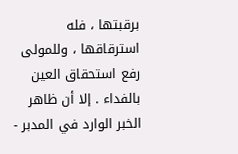برقبتها ، فله استرقاقها ، وللمولى رفع استحقاق العين بالفداء . إلا أن ظاهر الخبر الوارد في المدبر -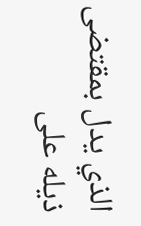الذي يدل بمقتضى ذيله على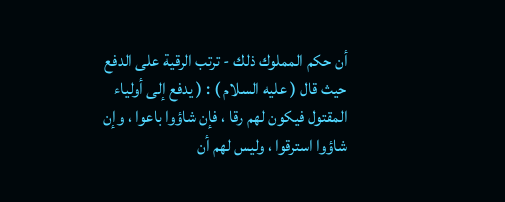أن حكم المملوك ذلك - ترتب الرقية على الدفع حيث قال ( عليه السلام ) : ( يدفع إلى أولياء المقتول فيكون لهم رقا ، فإن شاؤوا باعوا ، وإن شاؤوا استرقوا ، وليس لهم أن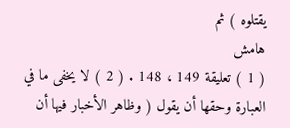يقتلوه ) ثم
هامش
( 1 ) تعليقة 149 ، 148 . ( 2 ) لا يخفى ما في العبارة وحقها أن يقول ( وظاهر الأخبار فيها أن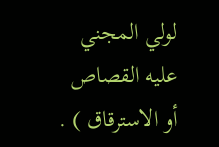لولي المجني عليه القصاص أو الاسترقاق ) .